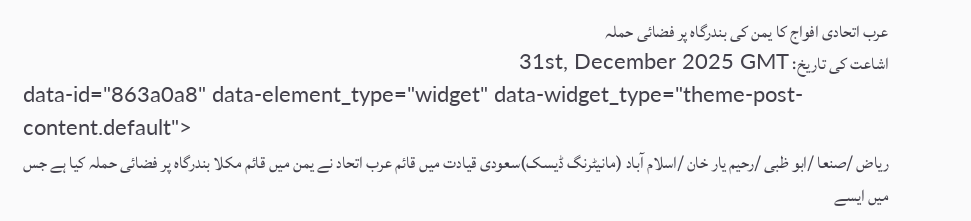عرب اتحادی افواج کا یمن کی بندرگاہ پر فضائی حملہ
اشاعت کی تاریخ: 31st, December 2025 GMT
data-id="863a0a8" data-element_type="widget" data-widget_type="theme-post-content.default">
ریاض /صنعا /ابو ظبی /رحیم یار خان /اسلام آباد (مانیٹرنگ ڈیسک)سعودی قیادت میں قائم عرب اتحاد نے یمن میں قائم مکلا بندرگاہ پر فضائی حملہ کیا ہے جس میں ایسے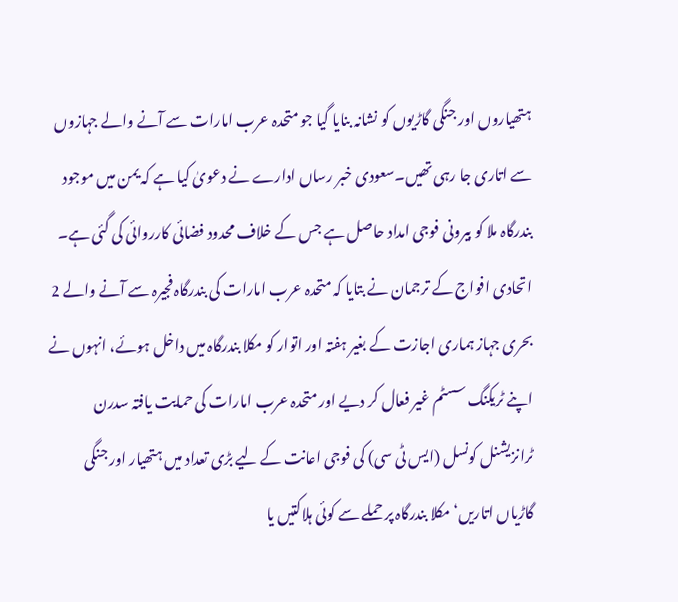ہتھیاروں اور جنگی گاڑیوں کو نشانہ بنایا گیا جو متحدہ عرب امارات سے آنے والے جہازوں سے اتاری جا رہی تھیں۔سعودی خبر رساں ادارے نے دعویٰ کیا ہے کہ یمن میں موجود بندرگاہ ملا کو بیرونی فوجی امداد حاصل ہے جس کے خلاف محدود فضائی کارروائی کی گئی ہے۔ اتحادی افواج کے ترجمان نے بتایا کہ متحدہ عرب امارات کی بندرگاہ فجیرہ سے آنے والے 2 بحری جہاز ہماری اجازت کے بغیر ہفتہ اور اتوار کو مکلا بندرگاہ میں داخل ہوئے، انہوں نے اپنے ٹریکنگ سسٹم غیر فعال کر دیے اور متحدہ عرب امارات کی حمایت یافتہ سدرن ٹرانزیشنل کونسل (ایس ٹی سی) کی فوجی اعانت کے لیے بڑی تعداد میں ہتھیار اور جنگی گاڑیاں اتاریں‘ مکلا بندرگاہ پر حملے سے کوئی ہلاکتیں یا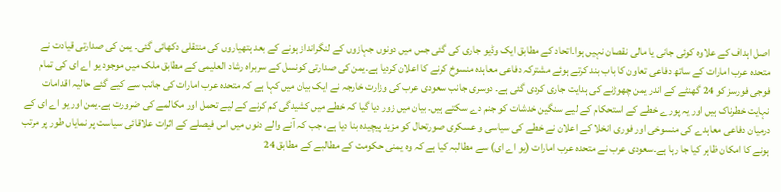اصل اہداف کے علاوہ کوئی جانی یا مالی نقصان نہیں ہوا۔اتحاد کے مطابق ایک وڈیو جاری کی گئی جس میں دونوں جہازوں کے لنگرانداز ہونے کے بعد ہتھیاروں کی منتقلی دکھائی گئی۔ یمن کی صدارتی قیادت نے متحدہ عرب امارات کے ساتھ دفاعی تعاون کا باب بند کرتے ہوئے مشترکہ دفاعی معاہدہ منسوخ کرنے کا اعلان کردیا ہے۔یمن کی صدارتی کونسل کے سربراہ رشاد العلیمی کے مطابق ملک میں موجود یو اے ای کی تمام فوجی فورسز کو 24 گھنٹے کے اندر یمن چھوڑنے کی ہدایت جاری کردی گئی ہے۔ دوسری جانب سعودی عرب کی وزارت خارجہ نے ایک بیان میں کہا ہے کہ متحدہ عرب امارات کی جانب سے کیے گئے حالیہ اقدامات نہایت خطرناک ہیں اور یہ پورے خطے کے استحکام کے لیے سنگین خدشات کو جنم دے سکتے ہیں۔ بیان میں زور دیا گیا کہ خطے میں کشیدگی کم کرنے کے لیے تحمل اور مکالمے کی ضرورت ہے۔یمن اور یو اے ای کے درمیان دفاعی معاہدے کی منسوخی اور فوری انخلا کے اعلان نے خطے کی سیاسی و عسکری صورتحال کو مزید پیچیدہ بنا دیا ہے، جب کہ آنے والے دنوں میں اس فیصلے کے اثرات علاقائی سیاست پر نمایاں طور پر مرتب ہونے کا امکان ظاہر کیا جا رہا ہے۔سعودی عرب نے متحدہ عرب امارات (یو اے ای) سے مطالبہ کیا ہے کہ وہ یمنی حکومت کے مطالبے کے مطابق 24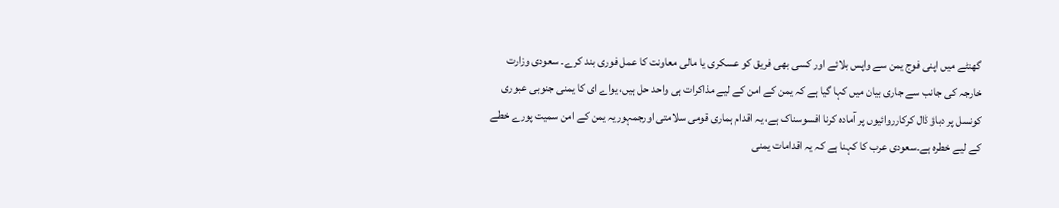گھنٹے میں اپنی فوج یمن سے واپس بلائے اور کسی بھی فریق کو عسکری یا مالی معاونت کا عمل فوری بند کرے۔ سعودی وزارت خارجہ کی جانب سے جاری بیان میں کہا گیا ہے کہ یمن کے امن کے لیے مذاکرات ہی واحد حل ہیں، یواے ای کا یمنی جنوبی عبوری کونسل پر دباؤ ڈال کرکارروائیوں پر آمادہ کرنا افسوسناک ہے، یہ اقدام ہماری قومی سلامتی اورجمہوریہ یمن کے امن سمیت پورے خطے کے لیے خطرہ ہے۔سعودی عرب کا کہنا ہے کہ یہ اقدامات یمنی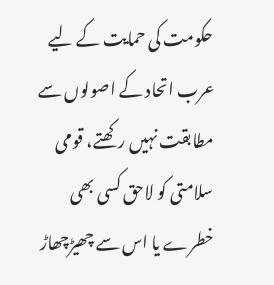حکومت کی حمایت کے لیے عرب اتحاد کے اصولوں سے مطابقت نہیں رکھتے، قومی سلامتی کو لاحق کسی بھی خطرے یا اس سے چھیڑچھاڑ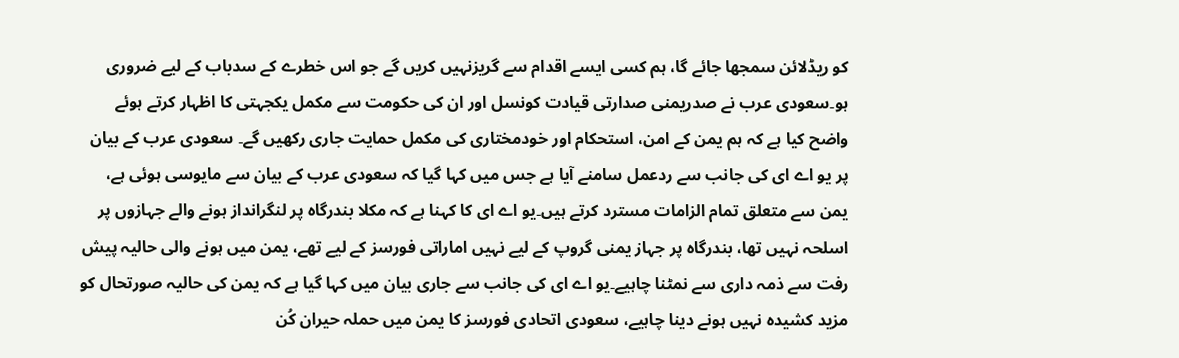کو ریڈلائن سمجھا جائے گا، ہم کسی ایسے اقدام سے گریزنہیں کریں گے جو اس خطرے کے سدباب کے لیے ضروری ہو۔سعودی عرب نے صدریمنی صدارتی قیادت کونسل اور ان کی حکومت سے مکمل یکجہتی کا اظہار کرتے ہوئے واضح کیا ہے کہ ہم یمن کے امن، استحکام اور خودمختاری کی مکمل حمایت جاری رکھیں گے۔ سعودی عرب کے بیان پر یو اے ای کی جانب سے ردعمل سامنے آیا ہے جس میں کہا گیا کہ سعودی عرب کے بیان سے مایوسی ہوئی ہے، یمن سے متعلق تمام الزامات مسترد کرتے ہیں۔یو اے ای کا کہنا ہے کہ مکلا بندرگاہ پر لنگرانداز ہونے والے جہازوں پر اسلحہ نہیں تھا، بندرگاہ پر جہاز یمنی گروپ کے لیے نہیں اماراتی فورسز کے لیے تھے، یمن میں ہونے والی حالیہ پیش رفت سے ذمہ داری سے نمٹنا چاہیے۔یو اے ای کی جانب سے جاری بیان میں کہا گیا ہے کہ یمن کی حالیہ صورتحال کو مزید کشیدہ نہیں ہونے دینا چاہیے، سعودی اتحادی فورسز کا یمن میں حملہ حیران کُن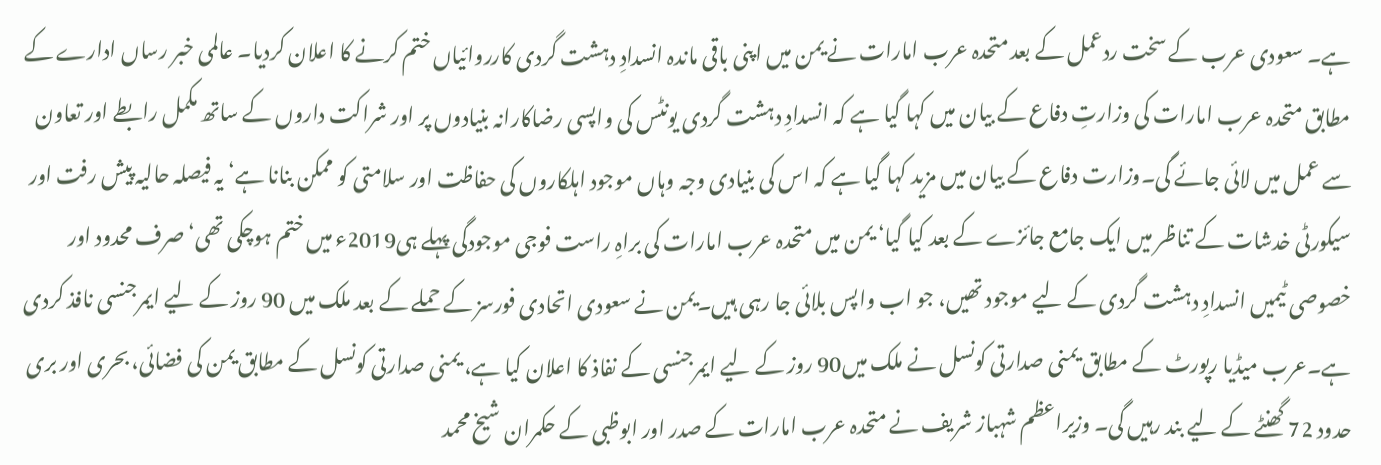ہے۔ سعودی عرب کے سخت ردعمل کے بعد متحدہ عرب امارات نے یمن میں اپنی باقی ماندہ انسدادِ دہشت گردی کارروائیاں ختم کرنے کا اعلان کردیا۔ عالمی خبر رساں ادارے کے مطابق متحدہ عرب امارات کی وزارتِ دفاع کے بیان میں کہا گیا ہے کہ انسدادِ دہشت گردی یونٹس کی واپسی رضاکارانہ بنیادوں پر اور شراکت داروں کے ساتھ مکمل رابطے اور تعاون سے عمل میں لائی جائے گی۔وزارت دفاع کے بیان میں مزید کہا گیا ہے کہ اس کی بنیادی وجہ وہاں موجود اہلکاروں کی حفاظت اور سلامتی کو ممکن بنانا ہے‘ یہ فیصلہ حالیہ پیش رفت اور سیکورٹی خدشات کے تناظر میں ایک جامع جائزے کے بعد کیا گیا‘ یمن میں متحدہ عرب امارات کی براہِ راست فوجی موجودگی پہلے ہی2019ء میں ختم ہوچکی تھی‘ صرف محدود اور خصوصی ٹیمیں انسدادِ دہشت گردی کے لیے موجود تھیں، جو اب واپس بلائی جا رہی ہیں۔یمن نے سعودی اتحادی فورسز کے حملے کے بعد ملک میں 90 روز کے لیے ایمرجنسی نافذ کردی ہے۔عرب میڈیا رپورٹ کے مطابق یمنی صدارتی کونسل نے ملک میں90 روز کے لیے ایمرجنسی کے نفاذ کا اعلان کیا ہے، یمنی صدارتی کونسل کے مطابق یمن کی فضائی، بحری اور بری حدود 72 گھنٹے کے لیے بند رہیں گی۔ وزیراعظم شہباز شریف نے متحدہ عرب امارات کے صدر اور ابوظبی کے حکمران شیخ محمد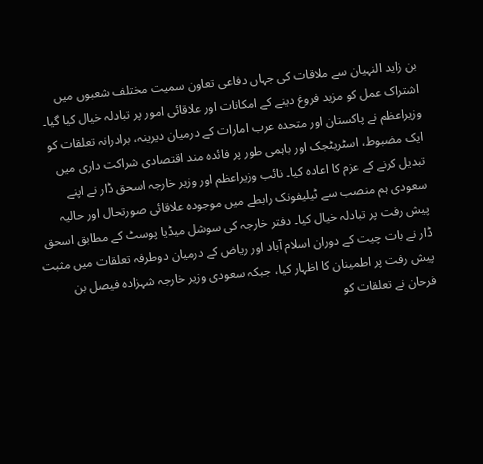بن زاید النہیان سے ملاقات کی جہاں دفاعی تعاون سمیت مختلف شعبوں میں اشتراک عمل کو مزید فروغ دینے کے امکانات اور علاقائی امور پر تبادلہ خیال کیا گیا۔ وزیراعظم نے پاکستان اور متحدہ عرب امارات کے درمیان دیرینہ، برادرانہ تعلقات کو ایک مضبوط، اسٹریٹجک اور باہمی طور پر فائدہ مند اقتصادی شراکت داری میں تبدیل کرنے کے عزم کا اعادہ کیا۔ نائب وزیراعظم اور وزیر خارجہ اسحق ڈار نے اپنے سعودی ہم منصب سے ٹیلیفونک رابطے میں موجودہ علاقائی صورتحال اور حالیہ پیش رفت پر تبادلہ خیال کیا۔ دفتر خارجہ کی سوشل میڈیا پوسٹ کے مطابق اسحق ڈار نے بات چیت کے دوران اسلام آباد اور ریاض کے درمیان دوطرفہ تعلقات میں مثبت پیش رفت پر اطمینان کا اظہار کیا، جبکہ سعودی وزیر خارجہ شہزادہ فیصل بن فرحان نے تعلقات کو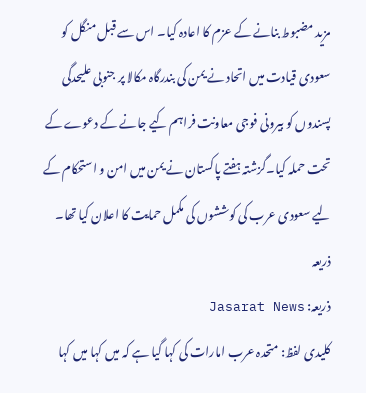مزید مضبوط بنانے کے عزم کا اعادہ کیا۔ اس سے قبل منگل کو سعودی قیادت میں اتحاد نے یمن کی بندرگاہ مکالا پر جنوبی علیحدگی پسندوں کو بیرونی فوجی معاونت فراہم کیے جانے کے دعوے کے تحت حملہ کیا۔گزشتہ ہفتے پاکستان نے یمن میں امن و استحکام کے لیے سعودی عرب کی کوششوں کی مکمل حمایت کا اعلان کیا تھا۔
ذریعہ
ذریعہ: Jasarat News
کلیدی لفظ: متحدہ عرب امارات کی کہا گیا ہے کہ میں کہا میں کہا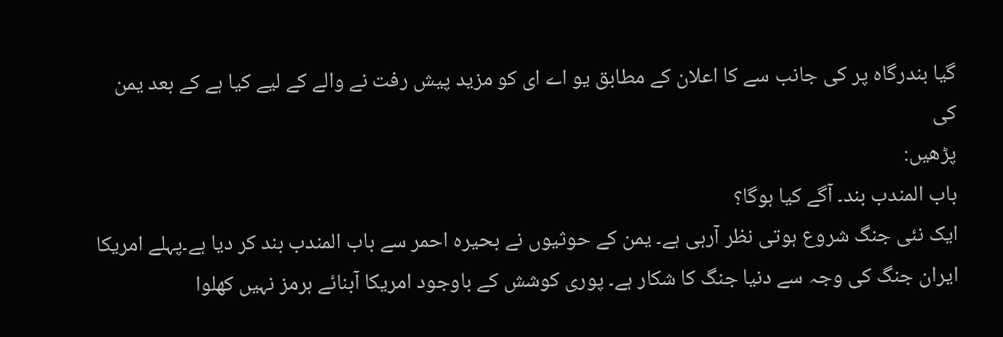گیا بندرگاہ پر کی جانب سے کا اعلان کے مطابق یو اے ای کو مزید پیش رفت نے والے کے لیے کیا ہے کے بعد یمن کی
پڑھیں:
باب المندب بند۔ آگے کیا ہوگا؟
ایک نئی جنگ شروع ہوتی نظر آرہی ہے۔ یمن کے حوثیوں نے بحیرہ احمر سے باب المندب بند کر دیا ہے۔پہلے امریکا ایران جنگ کی وجہ سے دنیا جنگ کا شکار ہے۔ پوری کوشش کے باوجود امریکا آبنائے ہرمز نہیں کھلوا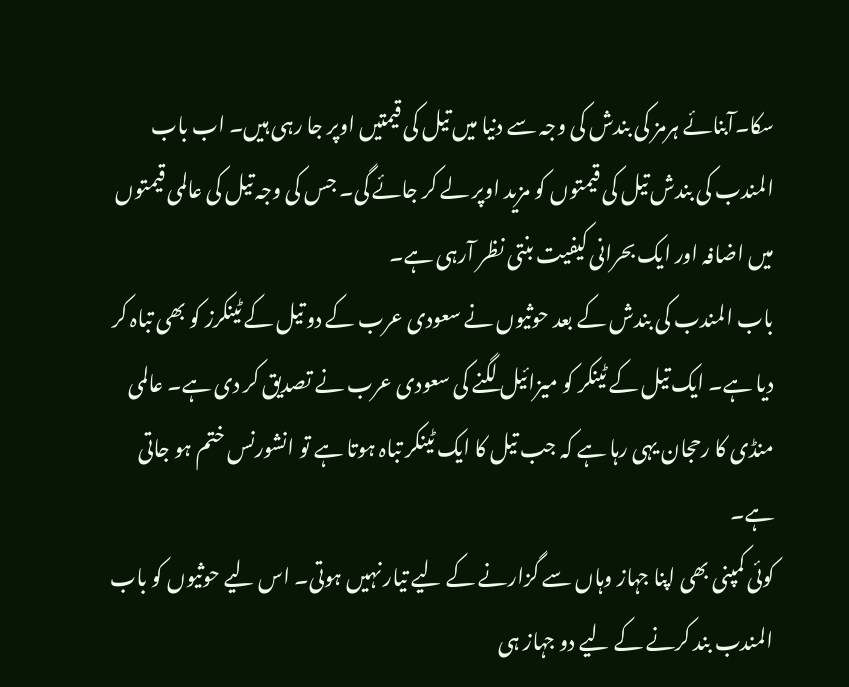سکا۔آبنائے ہرمز کی بندش کی وجہ سے دنیا میں تیل کی قیمتیں اوپر جا رہی ہیں۔ اب باب المندب کی بندش تیل کی قیمتوں کو مزید اوپر لے کر جائے گی۔ جس کی وجہ تیل کی عالمی قیمتوں میں اضافہ اور ایک بحرانی کیفیت بنتی نظر آرہی ہے۔
باب المندب کی بندش کے بعد حوثیوں نے سعودی عرب کے دو تیل کے ٹینکرز کو بھی تباہ کر دیا ہے۔ ایک تیل کے ٹینکر کو میزائیل لگنے کی سعودی عرب نے تصدیق کر دی ہے۔ عالمی منڈی کا رحجان یہی رہا ہے کہ جب تیل کا ایک ٹینکر تباہ ہوتا ہے تو انشورنس ختم ہو جاتی ہے۔
کوئی کمپنی بھی اپنا جہاز وہاں سے گزارنے کے لیے تیار نہیں ہوتی۔ اس لیے حوثیوں کو باب المندب بند کرنے کے لیے دو جہاز ہی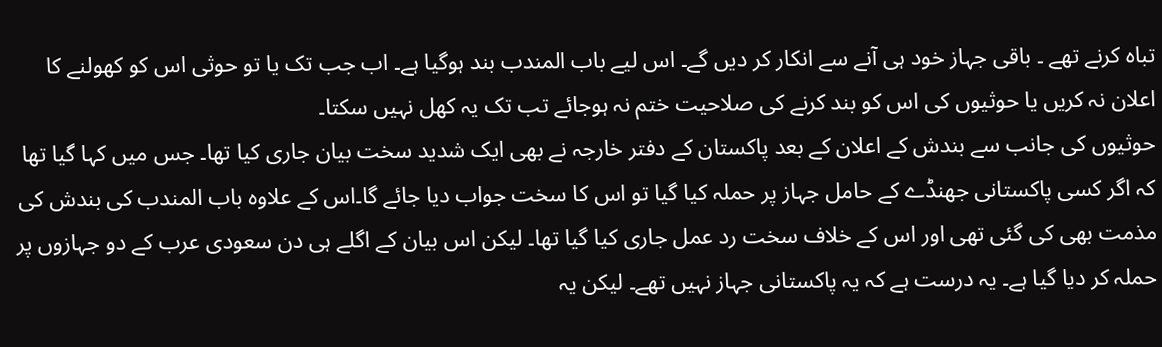تباہ کرنے تھے ۔ باقی جہاز خود ہی آنے سے انکار کر دیں گے۔ اس لیے باب المندب بند ہوگیا ہے۔ اب جب تک یا تو حوثی اس کو کھولنے کا اعلان نہ کریں یا حوثیوں کی اس کو بند کرنے کی صلاحیت ختم نہ ہوجائے تب تک یہ کھل نہیں سکتا۔
حوثیوں کی جانب سے بندش کے اعلان کے بعد پاکستان کے دفتر خارجہ نے بھی ایک شدید سخت بیان جاری کیا تھا۔ جس میں کہا گیا تھا کہ اگر کسی پاکستانی جھنڈے کے حامل جہاز پر حملہ کیا گیا تو اس کا سخت جواب دیا جائے گا۔اس کے علاوہ باب المندب کی بندش کی مذمت بھی کی گئی تھی اور اس کے خلاف سخت رد عمل جاری کیا گیا تھا۔ لیکن اس بیان کے اگلے ہی دن سعودی عرب کے دو جہازوں پر حملہ کر دیا گیا ہے۔ یہ درست ہے کہ یہ پاکستانی جہاز نہیں تھے۔ لیکن یہ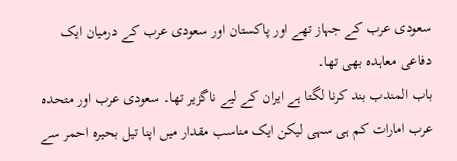سعودی عرب کے جہاز تھے اور پاکستان اور سعودی عرب کے درمیان ایک دفاعی معاہدہ بھی تھا۔
باب المندب بند کرنا لگتا ہے ایران کے لیے ناگزیر تھا۔ سعودی عرب اور متحدہ عرب امارات کم ہی سہی لیکن ایک مناسب مقدار میں اپنا تیل بحیرہ احمر سے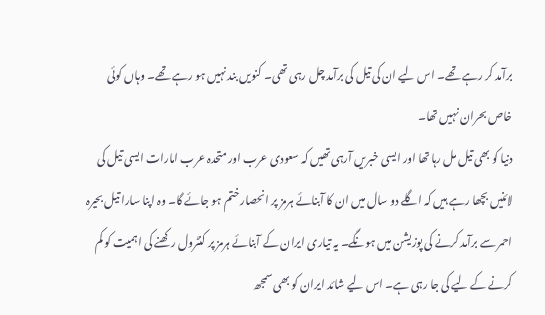برآمد کر رہے تھے۔ اس لیے ان کی تیل کی برآمد چل رہی تھی۔ کنویں بند نہیں ہو رہے تھے۔ وہاں کوئی خاص بحران نہیں تھا۔
دنیا کو بھی تیل مل رہا تھا اور ایسی خبریں آرہی تھیں کہ سعودی عرب اور متحدہ عرب امارات ایسی تیل کی لائنیں بچھا رہے ہیں کہ اگلے دو سال میں ان کا آبنائے ہرمز پر انحصار ختم ہو جائے گا۔ وہ اپنا سارا تیل بحیرہ احمر سے برآمد کرنے کی پوزیشن میں ہونگے۔ یہ تیاری ایران کے آبنائے ہرمز پر کنٹرول رکھنے کی اہمیت کو کم کرنے کے لیے کی جا رہی ہے۔ اس لیے شائد ایران کو بھی سمجھ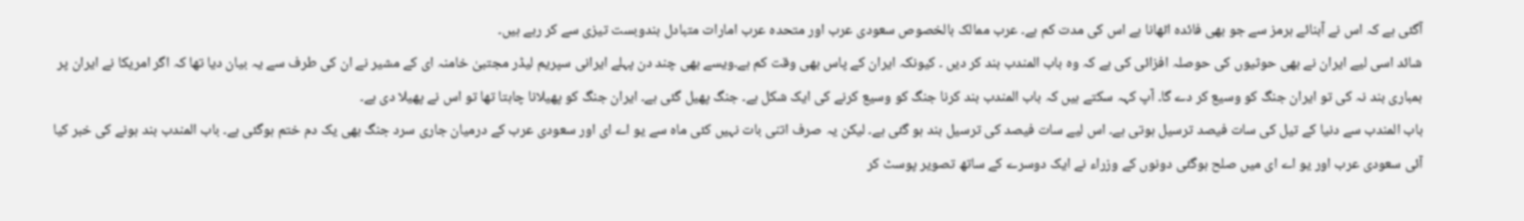آگئی ہے کہ اس نے آبنائے ہرمز سے جو بھی فائدہ اٹھانا ہے اس کی مدت کم ہے۔ عرب ممالک بالخصوص سعودی عرب اور متحدہ عرب امارات متبادل بندوبست تیزی سے کر رہے ہیں۔
شائد اسی لیے ایران نے بھی حوثیوں کی حوصلہ افزائی کی ہے کہ وہ باب المندب بند کر دیں ۔ کیونکہ ایران کے پاس بھی وقت کم ہے۔ویسے بھی چند دن پہلے ایرانی سپریم لیڈر مجتبیٰ خامنہ ای کے مشیر نے ان کی طرف سے یہ بیان دیا تھا کہ اگر امریکا نے ایران پر بمباری بند نہ کی تو ایران جنگ کو وسیع کر دے گا۔ آپ کہہ سکتے ہیں کہ باب المندب بند کرنا جنگ کو وسیع کرنے کی ایک شکل ہے۔ جنگ پھیل گئی ہے۔ ایران جنگ کو پھیلانا چاہتا تھا تو اس نے پھیلا دی ہے۔
باب المندب سے دنیا کے تیل کی سات فیصد ترسیل ہوتی ہے۔ اس لیے سات فیصد کی ترسیل بند ہو گئی ہے۔ لیکن یہ صرف اتنی بات نہیں کئی ماہ سے یو اے ای اور سعودی عرب کے درمیان جاری سرد جنگ بھی یک دم ختم ہوگئی ہے۔ باب المندب بند ہونے کی خبر کیا آئی سعودی عرب اور یو اے ای میں صلح ہوگئی دونوں کے وزراء نے ایک دوسرے کے ساتھ تصویر پوسٹ کر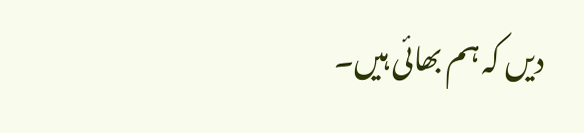دیں کہ ہم بھائی ہیں۔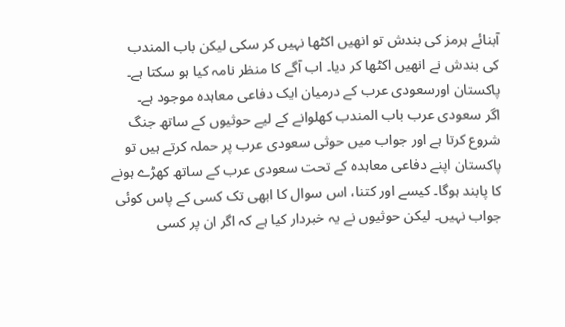آبنائے ہرمز کی بندش تو انھیں اکٹھا نہیں کر سکی لیکن باب المندب کی بندش نے انھیں اکٹھا کر دیا۔ اب آگے کا منظر نامہ کیا ہو سکتا ہے۔ پاکستان اورسعودی عرب کے درمیان ایک دفاعی معاہدہ موجود ہے۔
اگر سعودی عرب باب المندب کھلوانے کے لیے حوثیوں کے ساتھ جنگ شروع کرتا ہے اور جواب میں حوثی سعودی عرب پر حملہ کرتے ہیں تو پاکستان اپنے دفاعی معاہدہ کے تحت سعودی عرب کے ساتھ کھڑے ہونے کا پابند ہوگا۔ کیسے اور کتنا، اس سوال کا ابھی تک کسی کے پاس کوئی جواب نہیں۔ لیکن حوثیوں نے یہ خبردار کیا ہے کہ اگر ان پر کسی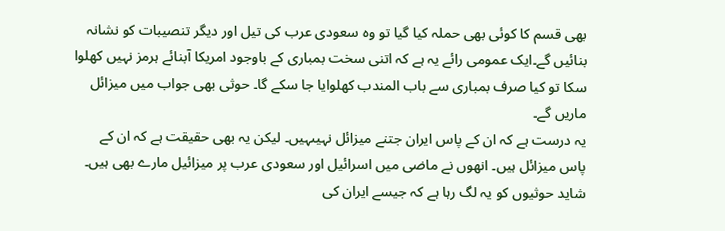بھی قسم کا کوئی بھی حملہ کیا گیا تو وہ سعودی عرب کی تیل اور دیگر تنصیبات کو نشانہ بنائیں گے۔ایک عمومی رائے یہ ہے کہ اتنی سخت بمباری کے باوجود امریکا آبنائے ہرمز نہیں کھلوا سکا تو کیا صرف بمباری سے باب المندب کھلوایا جا سکے گا۔ حوثی بھی جواب میں میزائل ماریں گے۔
یہ درست ہے کہ ان کے پاس ایران جتنے میزائل نہیںہیں۔ لیکن یہ بھی حقیقت ہے کہ ان کے پاس میزائل ہیں۔ انھوں نے ماضی میں اسرائیل اور سعودی عرب پر میزائیل مارے بھی ہیں۔ شاید حوثیوں کو یہ لگ رہا ہے کہ جیسے ایران کی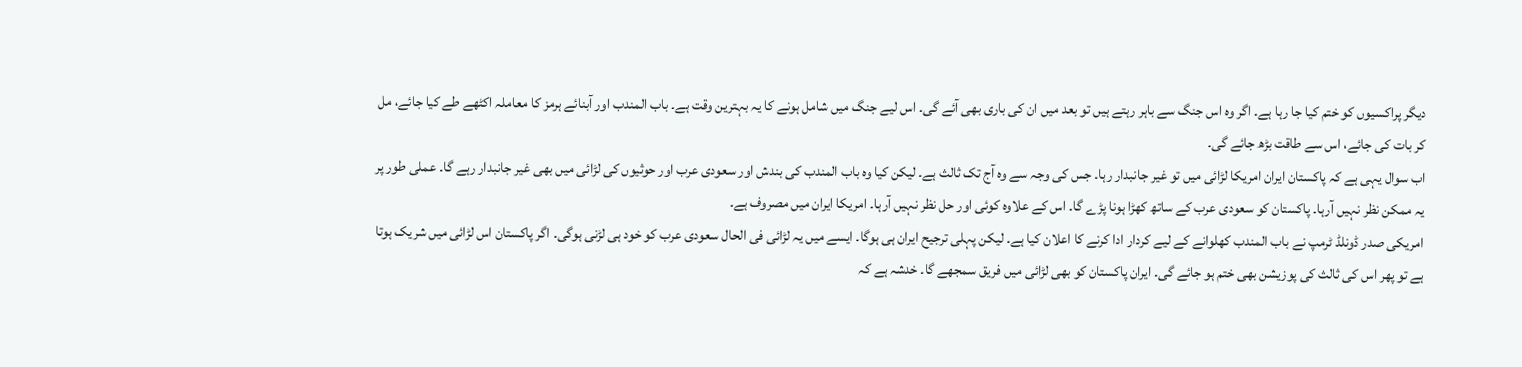دیگر پراکسیوں کو ختم کیا جا رہا ہے۔ اگر وہ اس جنگ سے باہر رہتے ہیں تو بعد میں ان کی باری بھی آئے گی۔ اس لیے جنگ میں شامل ہونے کا یہ بہترین وقت ہے۔ باب المندب اور آبنائے ہرمز کا معاملہ اکٹھے طے کیا جائے، مل کر بات کی جائے، اس سے طاقت بڑھ جائے گی۔
اب سوال یہی ہے کہ پاکستان ایران امریکا لڑائی میں تو غیر جانبدار رہا۔ جس کی وجہ سے وہ آج تک ثالث ہے۔ لیکن کیا وہ باب المندب کی بندش اور سعودی عرب اور حوثیوں کی لڑائی میں بھی غیر جانبدار رہے گا۔ عملی طور پر یہ ممکن نظر نہیں آرہا۔ پاکستان کو سعودی عرب کے ساتھ کھڑا ہونا پڑے گا۔ اس کے علاوہ کوئی اور حل نظر نہیں آرہا۔ امریکا ایران میں مصروف ہے۔
امریکی صدر ڈونلڈ ٹرمپ نے باب المندب کھلوانے کے لیے کردار ادا کرنے کا اعلان کیا ہے۔ لیکن پہلی ترجیح ایران ہی ہوگا۔ ایسے میں یہ لڑائی فی الحال سعودی عرب کو خود ہی لڑنی ہوگی۔ اگر پاکستان اس لڑائی میں شریک ہوتا ہے تو پھر اس کی ثالث کی پوزیشن بھی ختم ہو جائے گی۔ ایران پاکستان کو بھی لڑائی میں فریق سمجھے گا۔ خدشہ ہے کہ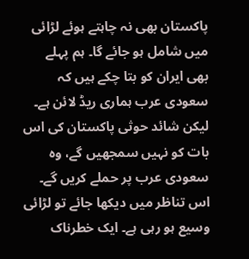پاکستان بھی نہ چاہتے ہوئے لڑائی میں شامل ہو جائے گا۔ ہم پہلے بھی ایران کو بتا چکے ہیں کہ سعودی عرب ہماری ریڈ لائن ہے۔ لیکن شائد حوثی پاکستان کی اس بات کو نہیں سمجھیں گے، وہ سعودی عرب پر حملے کریں گے۔
اس تناظر میں دیکھا جائے تو لڑائی وسیع ہو رہی ہے۔ ایک خطرناک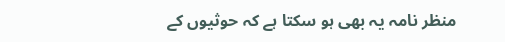منظر نامہ یہ بھی ہو سکتا ہے کہ حوثیوں کے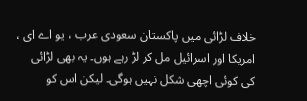خلاف لڑائی میں پاکستان سعودی عرب ، یو اے ای ، امریکا اور اسرائیل مل کر لڑ رہے ہوں۔ یہ بھی لڑائی کی کوئی اچھی شکل نہیں ہوگی۔ لیکن اس کو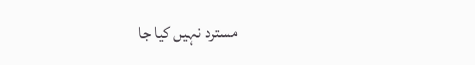مسترد نہیں کیا جا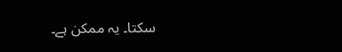سکتا۔ یہ ممکن ہے۔